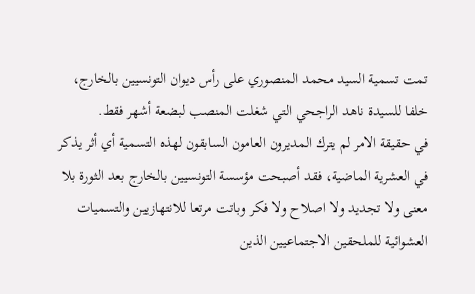تمت تسمية السيد محمد المنصوري على رأس ديوان التونسيين بالخارج، خلفا للسيدة ناهد الراجحي التي شغلت المنصب لبضعة أشهر فقط.
في حقيقة الامر لم يترك المديرون العامون السابقون لهذه التسمية أي أثر يذكر في العشرية الماضية، فقد أصبحت مؤسسة التونسيين بالخارج بعد الثورة بلا معنى ولا تجديد ولا اصلاح ولا فكر وباتت مرتعا للانتهازيين والتسميات العشوائية للملحقين الاجتماعيين الذين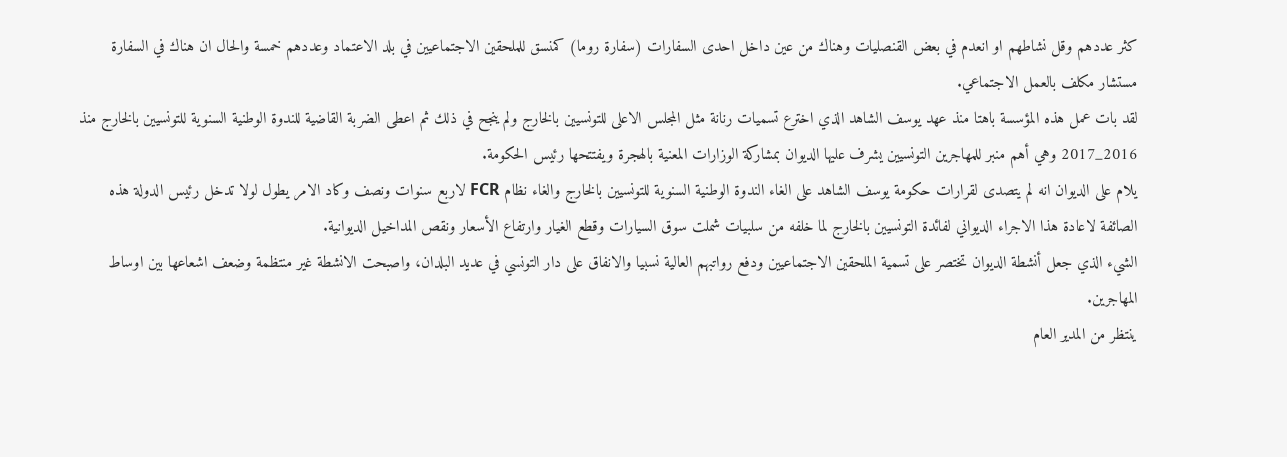كثر عددهم وقل نشاطهم او انعدم في بعض القنصليات وهناك من عين داخل احدى السفارات (سفارة روما) كمنسق للملحقين الاجتماعيين في بلد الاعتماد وعددهم خمسة والحال ان هناك في السفارة مستشار مكلف بالعمل الاجتماعي.
لقد بات عمل هذه المؤسسة باهتا منذ عهد يوسف الشاهد الذي اخترع تسميات رنانة مثل المجلس الاعلى للتونسيين بالخارج ولم ينجح في ذلك ثم اعطى الضربة القاضية للندوة الوطنية السنوية للتونسيين بالخارج منذ 2016_2017 وهي أهم منبر للمهاجرين التونسيين يشرف عليها الديوان بمشاركة الوزارات المعنية بالهجرة ويفتتحها رئيس الحكومة.
يلام على الديوان انه لم يتصدى لقرارات حكومة يوسف الشاهد على الغاء الندوة الوطنية السنوية للتونسيين بالخارج والغاء نظام FCR لاربع سنوات ونصف وكاد الامر يطول لولا تدخل رئيس الدولة هذه الصائفة لاعادة هذا الاجراء الديواني لفائدة التونسيين بالخارج لما خلفه من سلبيات شملت سوق السيارات وقطع الغيار وارتفاع الأسعار ونقص المداخيل الديوانية.
الشيء الذي جعل أنشطة الديوان تختصر على تسمية الملحقين الاجتماعيين ودفع رواتبهم العالية نسبيا والانفاق على دار التونسي في عديد البلدان، واصبحت الانشطة غير منتظمة وضعف اشعاعها بين اوساط المهاجرين.
ينتظر من المدير العام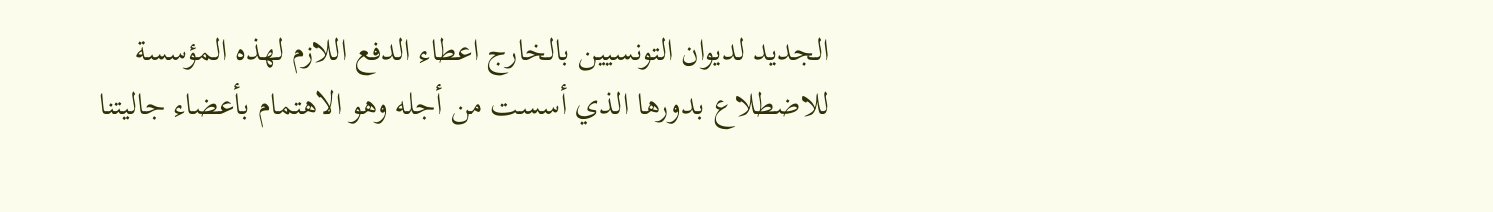الجديد لديوان التونسيين بالخارج اعطاء الدفع اللازم لهذه المؤسسة للاضطلاع بدورها الذي أسست من أجله وهو الاهتمام بأعضاء جاليتنا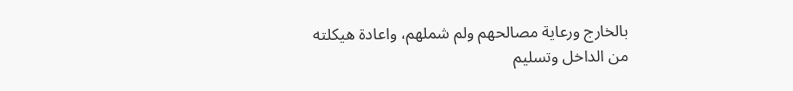بالخارج ورعاية مصالحهم ولم شملهم، واعادة هيكلته من الداخل وتسليم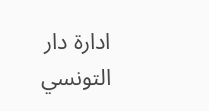ادارة دار التونسي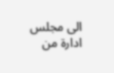الى مجلس ادارة من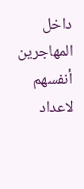داخل المهاجرين أنفسهم لاعداد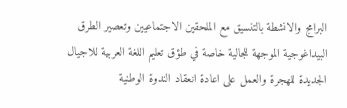البرامج والانشطة بالتنسيق مع الملحقين الاجتماعيين وتعصير الطرق البيداغوجية الموجهة للجالية خاصة في طؤق تعليم اللغة العربية للاجيال الجديدة للهجرة والعمل على اعادة انعقاد الندوة الوطنية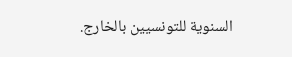السنوية للتونسيين بالخارج.